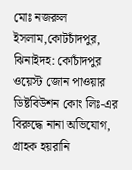মোঃ নজরুল ইসলাম,কোটচাঁদপুর, ঝিনাইদহ: কোচাঁদপুর ওয়েস্ট জোন পাওয়ার ডিষ্টবিউশন কোং লিঃ-এর বিরুদ্ধে নানা অভিযোগ, গ্রাহক হয়রানি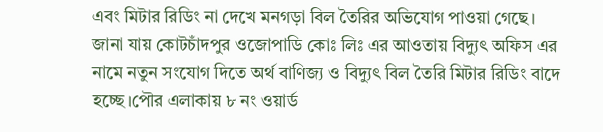এবং মিটার রিডিং না দেখে মনগড়া বিল তৈরির অভিযোগ পাওয়া গেছে।
জানা যায় কোটচাঁদপুর ওজোপাডি কোঃ লিঃ এর আওতায় বিদ্যুৎ অফিস এর নামে নতুন সংযোগ দিতে অর্থ বাণিজ্য ও বিদ্যুৎ বিল তৈরি মিটার রিডিং বাদে হচ্ছে।পৌর এলাকায় ৮ নং ওয়ার্ড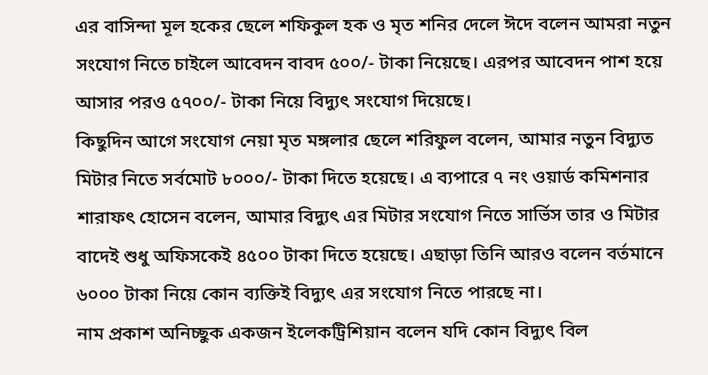এর বাসিন্দা মূল হকের ছেলে শফিকুল হক ও মৃত শনির দেলে ঈদে বলেন আমরা নতুন সংযোগ নিতে চাইলে আবেদন বাবদ ৫০০/- টাকা নিয়েছে। এরপর আবেদন পাশ হয়ে আসার পরও ৫৭০০/- টাকা নিয়ে বিদ্যুৎ সংযোগ দিয়েছে।
কিছুদিন আগে সংযোগ নেয়া মৃত মঙ্গলার ছেলে শরিফুল বলেন, আমার নতুন বিদ্যুত মিটার নিতে সর্বমোট ৮০০০/- টাকা দিতে হয়েছে। এ ব্যপারে ৭ নং ওয়ার্ড কমিশনার শারাফৎ হোসেন বলেন, আমার বিদ্যুৎ এর মিটার সংযোগ নিতে সার্ভিস তার ও মিটার বাদেই শুধু অফিসকেই ৪৫০০ টাকা দিতে হয়েছে। এছাড়া তিনি আরও বলেন বর্তমানে ৬০০০ টাকা নিয়ে কোন ব্যক্তিই বিদ্যুৎ এর সংযোগ নিতে পারছে না।
নাম প্রকাশ অনিচ্ছুক একজন ইলেকট্রিশিয়ান বলেন যদি কোন বিদ্যুৎ বিল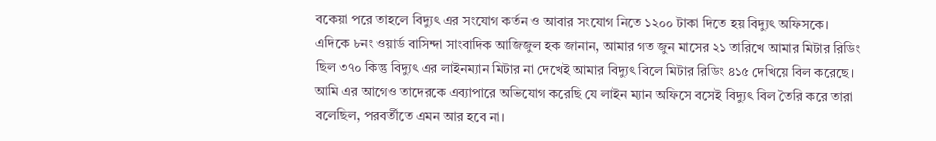বকেয়া পরে তাহলে বিদ্যুৎ এর সংযোগ কর্তন ও আবার সংযোগ নিতে ১২০০ টাকা দিতে হয় বিদ্যুৎ অফিসকে।
এদিকে ৮নং ওয়ার্ড বাসিন্দা সাংবাদিক আজিজুল হক জানান, আমার গত জুন মাসের ২১ তারিখে আমার মিটার রিডিং ছিল ৩৭০ কিন্তু বিদ্যুৎ এর লাইনম্যান মিটার না দেখেই আমার বিদ্যুৎ বিলে মিটার রিডিং ৪১৫ দেখিয়ে বিল করেছে। আমি এর আগেও তাদেরকে এব্যাপারে অভিযোগ করেছি যে লাইন ম্যান অফিসে বসেই বিদ্যুৎ বিল তৈরি করে তারা বলেছিল, পরবর্তীতে এমন আর হবে না।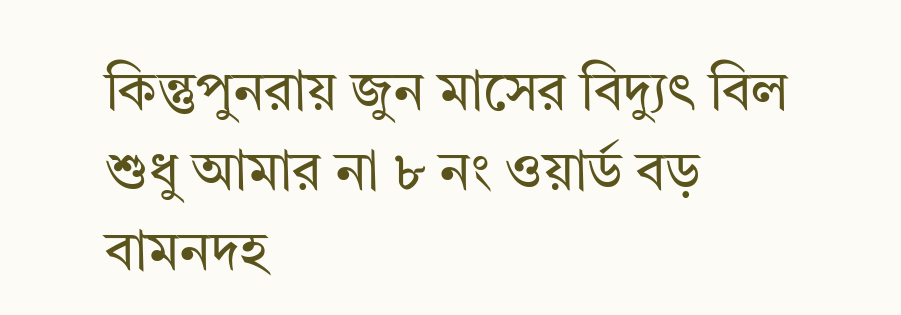কিন্তুপুনরায় জুন মাসের বিদ্যুৎ বিল শুধু আমার না ৮ নং ওয়ার্ড বড় বামনদহ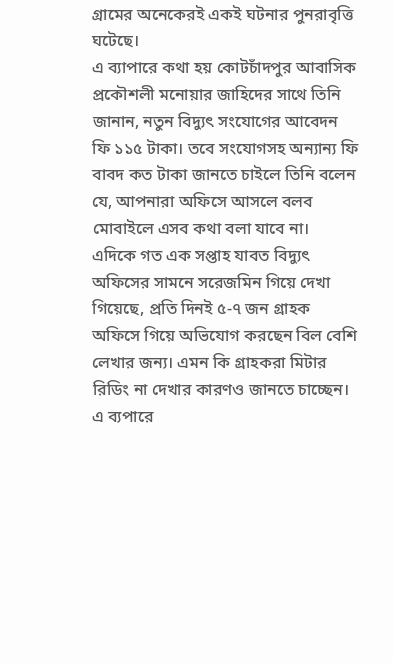গ্রামের অনেকেরই একই ঘটনার পুনরাবৃত্তি ঘটেছে।
এ ব্যাপারে কথা হয় কোটচাঁদপুর আবাসিক প্রকৌশলী মনোয়ার জাহিদের সাথে তিনি জানান, নতুন বিদ্যুৎ সংযোগের আবেদন ফি ১১৫ টাকা। তবে সংযোগসহ অন্যান্য ফি বাবদ কত টাকা জানতে চাইলে তিনি বলেন যে, আপনারা অফিসে আসলে বলব মোবাইলে এসব কথা বলা যাবে না।
এদিকে গত এক সপ্তাহ যাবত বিদ্যুৎ অফিসের সামনে সরেজমিন গিয়ে দেখা গিয়েছে, প্রতি দিনই ৫-৭ জন গ্রাহক অফিসে গিয়ে অভিযোগ করছেন বিল বেশি লেখার জন্য। এমন কি গ্রাহকরা মিটার রিডিং না দেখার কারণও জানতে চাচ্ছেন।
এ ব্যপারে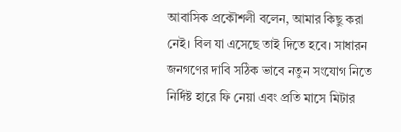আবাসিক প্রকৌশলী বলেন, আমার কিছু করা নেই। বিল যা এসেছে তাই দিতে হবে। সাধারন জনগণের দাবি সঠিক ভাবে নতুন সংযোগ নিতে নির্দিষ্ট হারে ফি নেয়া এবং প্রতি মাসে মিটার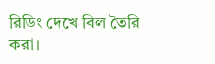রিডিং দেখে বিল তৈরি করা।